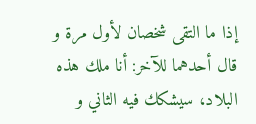إذا ما التقى شخصان لأول مرة و قال أحدهما للآخر: أنا ملك هذه البلاد، سيشكك فيه الثاني و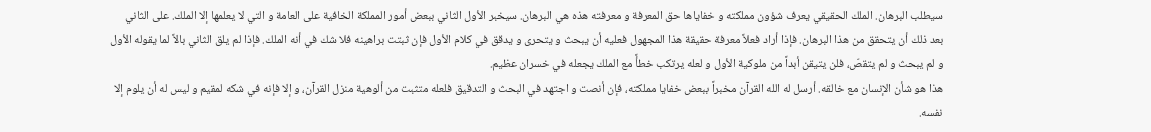سيطلب البرهان. الملك الحقيقي يعرف شؤون مملكته و خفاياها حق المعرفة و معرفته هذه هي البرهان. سيخبر الأول الثاني ببعض أمور المملكة الخافية على العامة و التي لا يعلمها إلا الملك. على الثاني بعد ذلك أن يتحقق من هذا البرهان. فإذا أراد فعلاً معرفة حقيقة هذا المجهول فعليه أن يبحث و يتحرى و يدقق في كلام الأول فإن ثبتت براهينه فلا شك في أنه الملك. فإذا لم يلق الثاني بالاً لما يقوله الأول و لم يبحث و لم يتقصّ، فلن يتيقن أبداً من ملوكية الأول و لعله يرتكب خطأً مع الملك يجعله في خسران عظيم.
هذا هو شأن الإنسان مع خالقه. أرسل له الله القرآن مخبراً ببعض خفايا مملكته، فإن أنصت و اجتهد في البحث و التدقيق فلعله متثبت من ألوهية منزل القرآن، و إلا فإنه في شكه لمقيم و ليس له أن يلوم إلا نفسه.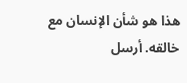هذا هو شأن الإنسان مع خالقه. أرسل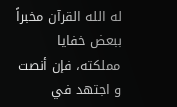له الله القرآن مخبراً ببعض خفايا مملكته، فإن أنصت و اجتهد في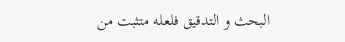البحث و التدقيق فلعله متثبت من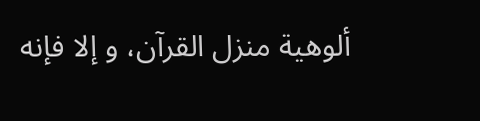ألوهية منزل القرآن، و إلا فإنه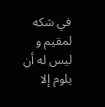في شكه لمقيم و ليس له أن يلوم إلا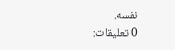نفسه.
0 تعليقات: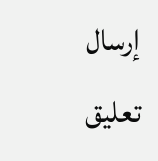إرسال تعليق